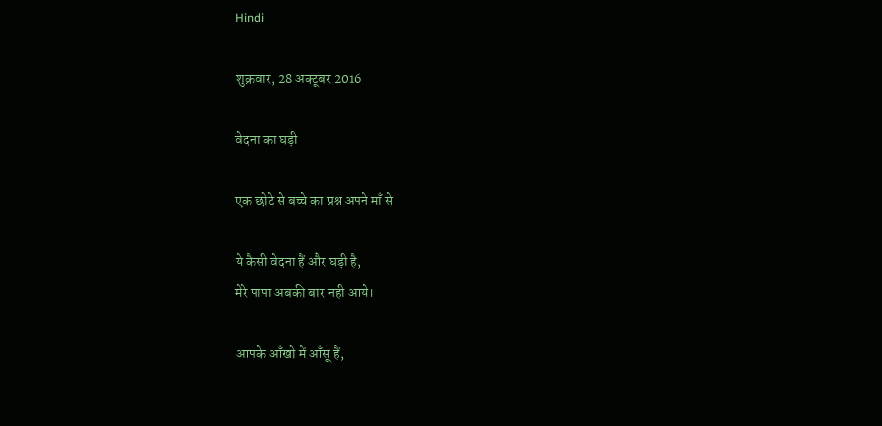Hindi

शुक्रवार, 28 अक्टूबर 2016

वेदना का घड़ी

एक छोटे से बच्चे का प्रश्न अपने माँ से

ये कैसी वेदना हैं और घड़ी है,
मेरे पापा अबकी बार नही आये।

आपके आँखो में आँसू हैं,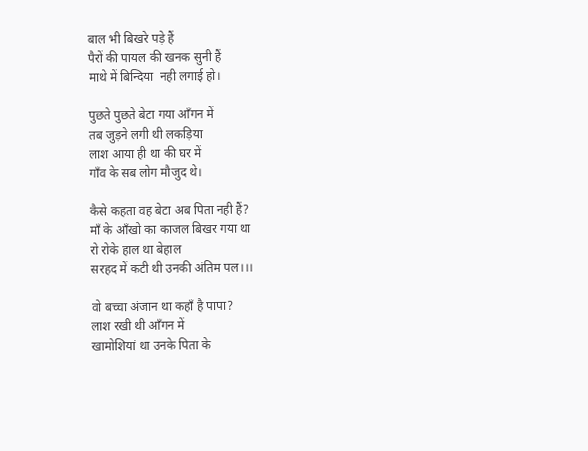बाल भी बिखरे पड़े हैं
पैरों की पायल की खनक सुनी हैं
माथे में बिन्दिया  नही लगाई हो।

पुछते पुछते बेटा गया आँगन में
तब जुड़ने लगी थी लकड़िया
लाश आया ही था की घर में
गाँव के सब लोग मौजुद थे।

कैसे कहता वह बेटा अब पिता नही हैं?
माँ के आँखो का काजल बिखर गया था
रो रोके हाल था बेहाल
सरहद में कटी थी उनकी अंतिम पल।।।

वो बच्चा अंजान था कहाँ है पापा?
लाश रखी थी आँगन में
खामोशियां था उनके पिता के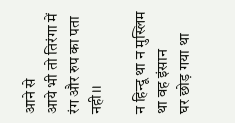आने से
आये भी तो तिरंगा में
रंग और रुप का पता नही।।

न हिन्दू था न मुस्लिम
था वह इंसान
घर छोड़ गया था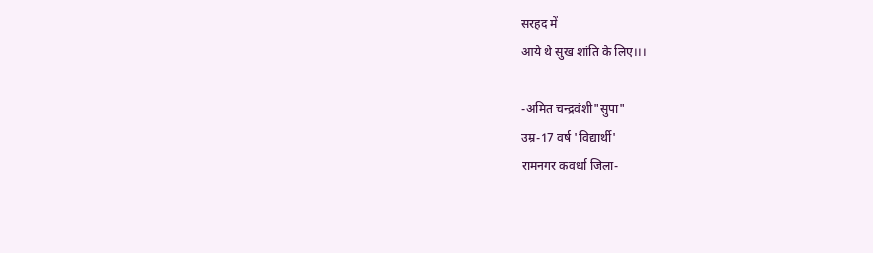सरहद में
आये थे सुख शांति के लिए।।।

-अमित चन्द्रवंशी"सुपा"
उम्र-17 वर्ष 'विद्यार्थी'
रामनगर कवर्धा जिला-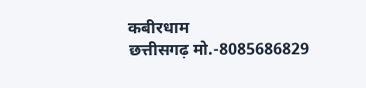कबीरधाम
छत्तीसगढ़ मो.-8085686829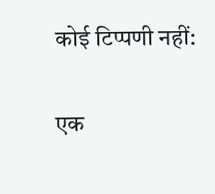कोई टिप्पणी नहीं:

एक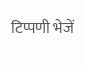टिप्पणी भेजें